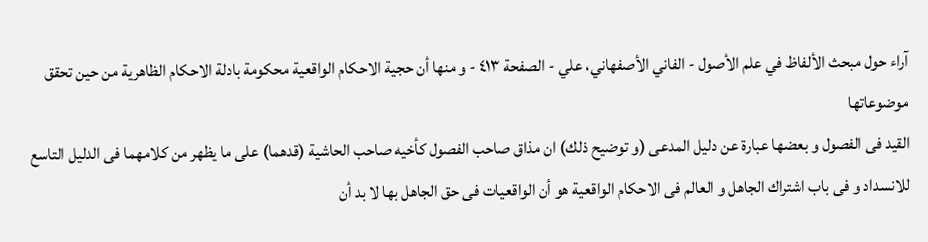آراء حول مبحث الألفاظ في علم الأصول - الفاني الأصفهاني، علي - الصفحة ٤١٣ - و منها أن حجية الاحكام الواقعية محكومة بادلة الاحكام الظاهرية من حين تحقق موضوعاتها
القيد فى الفصول و بعضها عبارة عن دليل المدعى (و توضيح ذلك) ان مذاق صاحب الفصول كأخيه صاحب الحاشية (قدهما) على ما يظهر من كلامهما فى الدليل التاسع للانسداد و فى باب اشتراك الجاهل و العالم فى الاحكام الواقعية هو أن الواقعيات فى حق الجاهل بها لا بد أن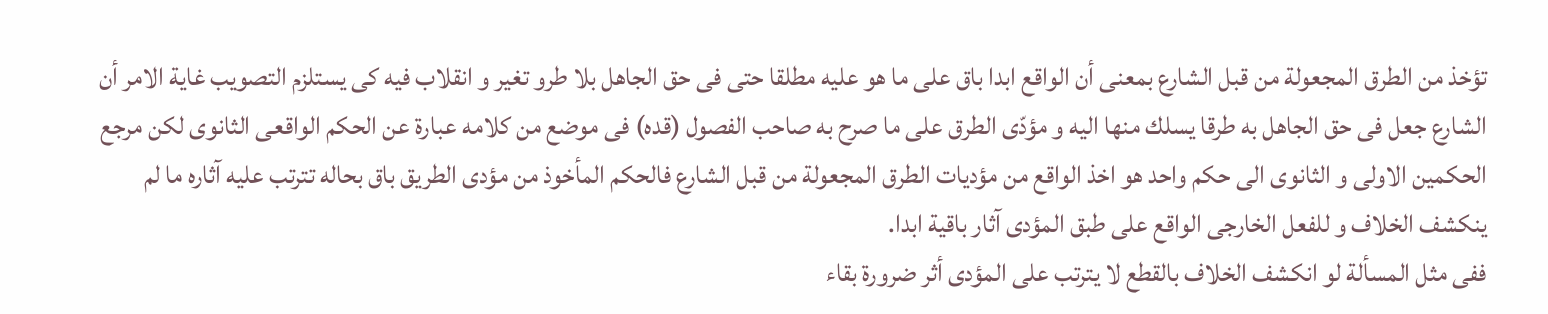تؤخذ من الطرق المجعولة من قبل الشارع بمعنى أن الواقع ابدا باق على ما هو عليه مطلقا حتى فى حق الجاهل بلا طرو تغير و انقلاب فيه كى يستلزم التصويب غاية الامر أن الشارع جعل فى حق الجاهل به طرقا يسلك منها اليه و مؤدّى الطرق على ما صرح به صاحب الفصول (قده) فى موضع من كلامه عبارة عن الحكم الواقعى الثانوى لكن مرجع الحكمين الاولى و الثانوى الى حكم واحد هو اخذ الواقع من مؤديات الطرق المجعولة من قبل الشارع فالحكم المأخوذ من مؤدى الطريق باق بحاله تترتب عليه آثاره ما لم ينكشف الخلاف و للفعل الخارجى الواقع على طبق المؤدى آثار باقية ابدا.
ففى مثل المسألة لو انكشف الخلاف بالقطع لا يترتب على المؤدى أثر ضرورة بقاء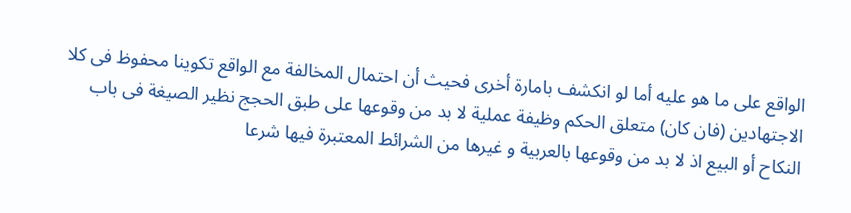الواقع على ما هو عليه أما لو انكشف بامارة أخرى فحيث أن احتمال المخالفة مع الواقع تكوينا محفوظ فى كلا الاجتهادين (فان كان) متعلق الحكم وظيفة عملية لا بد من وقوعها على طبق الحجج نظير الصيغة فى باب النكاح أو البيع اذ لا بد من وقوعها بالعربية و غيرها من الشرائط المعتبرة فيها شرعا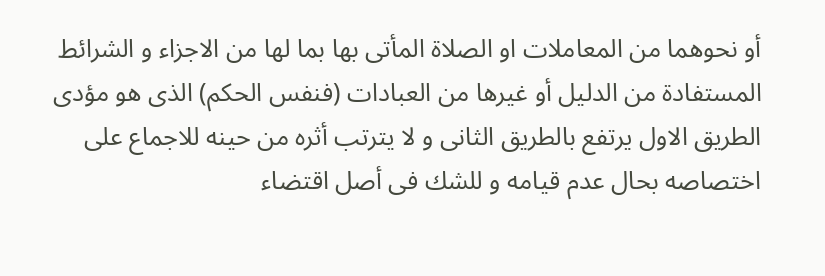أو نحوهما من المعاملات او الصلاة المأتى بها بما لها من الاجزاء و الشرائط المستفادة من الدليل أو غيرها من العبادات (فنفس الحكم) الذى هو مؤدى الطريق الاول يرتفع بالطريق الثانى و لا يترتب أثره من حينه للاجماع على اختصاصه بحال عدم قيامه و للشك فى أصل اقتضاء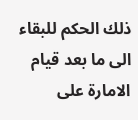ذلك الحكم للبقاء الى ما بعد قيام الامارة على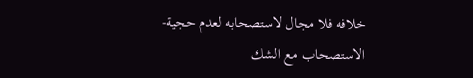خلافه فلا مجال لاستصحابه لعدم حجية- الاستصحاب مع الشك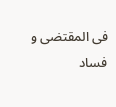فى المقتضى و فساد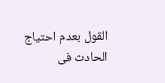القول بعدم احتياج الحادث فى